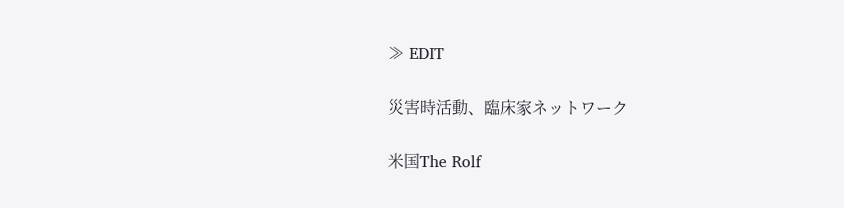≫ EDIT

災害時活動、臨床家ネットワーク

米国The Rolf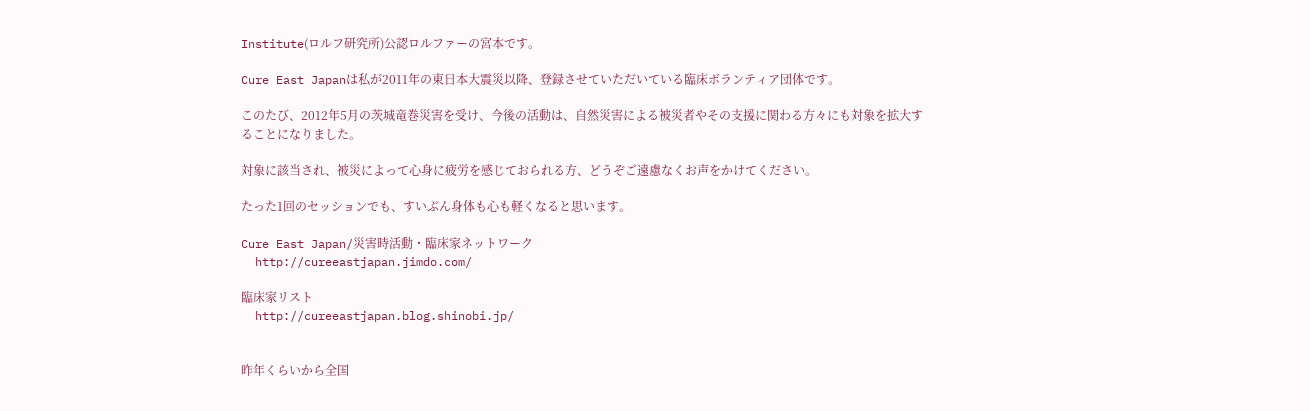Institute(ロルフ研究所)公認ロルファーの宮本です。

Cure East Japanは私が2011年の東日本大震災以降、登録させていただいている臨床ボランティア団体です。

このたび、2012年5月の茨城竜巻災害を受け、今後の活動は、自然災害による被災者やその支援に関わる方々にも対象を拡大することになりました。

対象に該当され、被災によって心身に疲労を感じておられる方、どうぞご遠慮なくお声をかけてください。

たった1回のセッションでも、すいぶん身体も心も軽くなると思います。

Cure East Japan/災害時活動・臨床家ネットワーク
  http://cureeastjapan.jimdo.com/

臨床家リスト
  http://cureeastjapan.blog.shinobi.jp/


昨年くらいから全国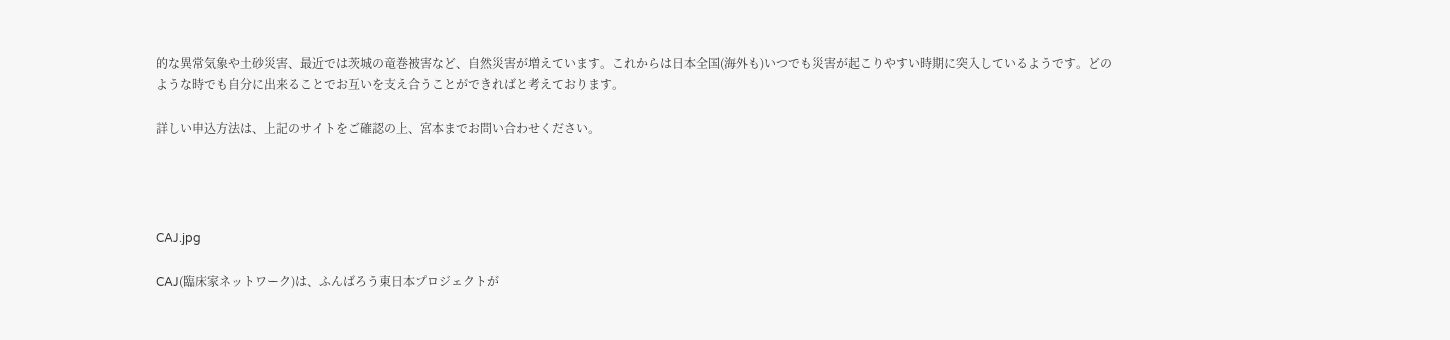的な異常気象や土砂災害、最近では茨城の竜巻被害など、自然災害が増えています。これからは日本全国(海外も)いつでも災害が起こりやすい時期に突入しているようです。どのような時でも自分に出来ることでお互いを支え合うことができればと考えております。

詳しい申込方法は、上記のサイトをご確認の上、宮本までお問い合わせください。




CAJ.jpg

CAJ(臨床家ネットワーク)は、ふんばろう東日本プロジェクトが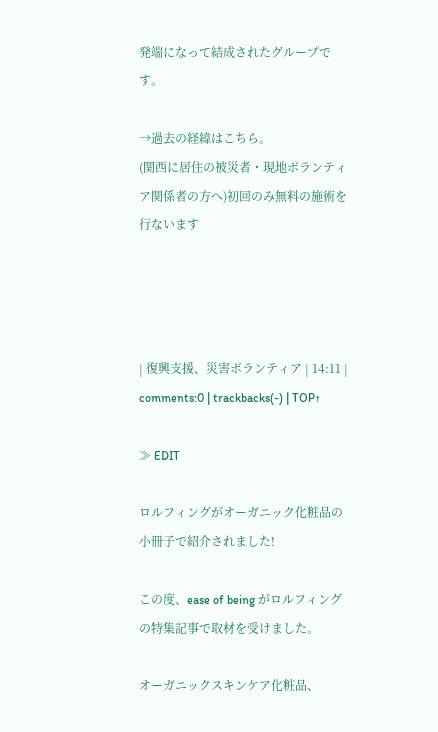発端になって結成されたグループです。

→過去の経緯はこちら。
(関西に居住の被災者・現地ボランティア関係者の方へ)初回のみ無料の施術を行ないます




| 復興支援、災害ボランティア | 14:11 | comments:0 | trackbacks(-) | TOP↑

≫ EDIT

ロルフィングがオーガニック化粧品の小冊子で紹介されました!

この度、ease of being がロルフィングの特集記事で取材を受けました。

オーガニックスキンケア化粧品、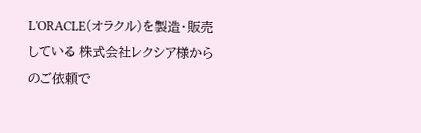L'ORACLE(オラクル)を製造・販売している 株式会社レクシア様からのご依頼で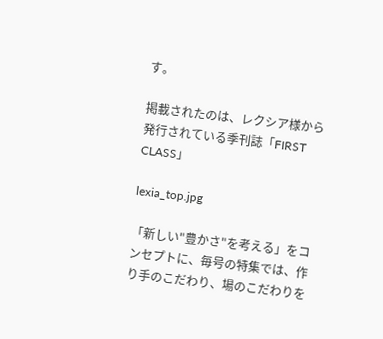す。

掲載されたのは、レクシア様から発行されている季刊誌「FIRST CLASS」

lexia_top.jpg

「新しい"豊かさ"を考える」をコンセプトに、毎号の特集では、作り手のこだわり、場のこだわりを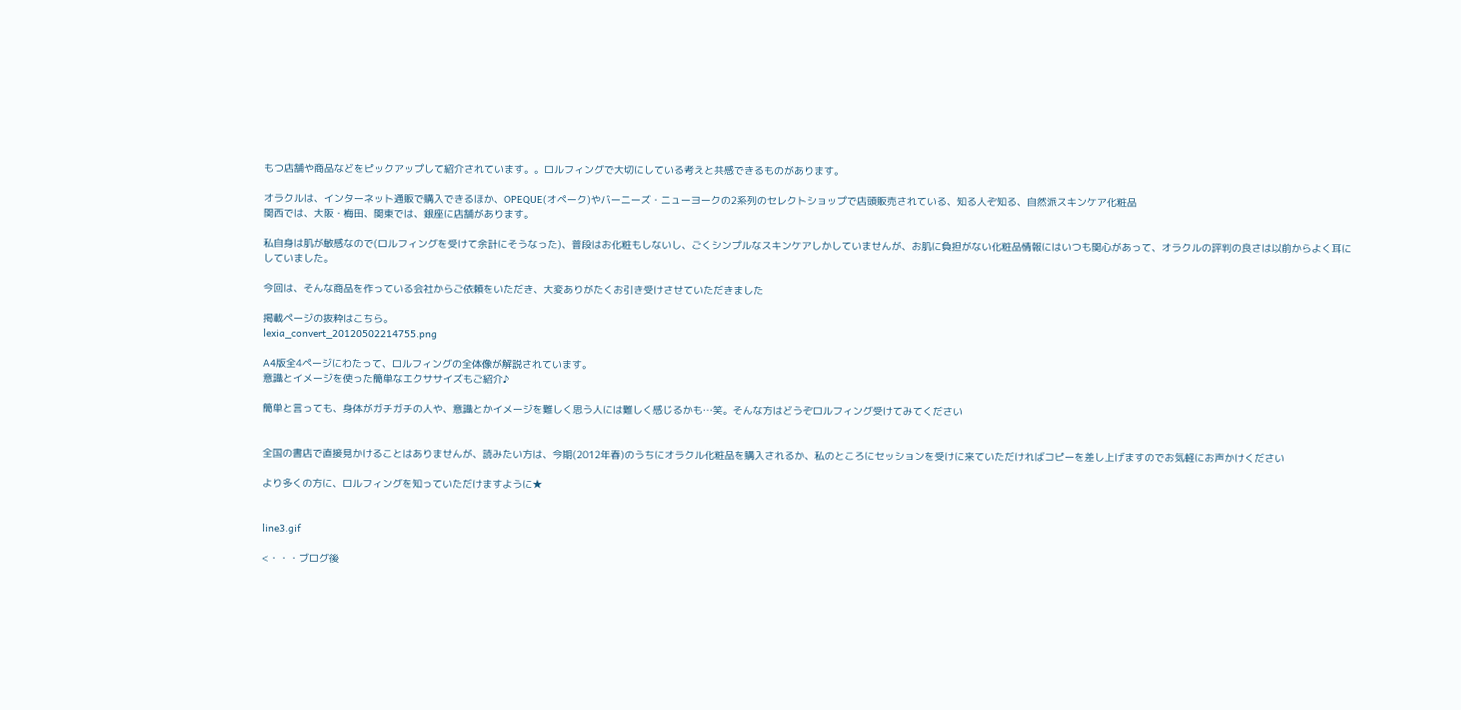もつ店舗や商品などをピックアップして紹介されています。。ロルフィングで大切にしている考えと共感できるものがあります。

オラクルは、インターネット通販で購入できるほか、OPEQUE(オペーク)やバーニーズ・ニューヨークの2系列のセレクトショップで店頭販売されている、知る人ぞ知る、自然派スキンケア化粧品
関西では、大阪・梅田、関東では、銀座に店舗があります。

私自身は肌が敏感なので(ロルフィングを受けて余計にそうなった)、普段はお化粧もしないし、ごくシンプルなスキンケアしかしていませんが、お肌に負担がない化粧品情報にはいつも関心があって、オラクルの評判の良さは以前からよく耳にしていました。

今回は、そんな商品を作っている会社からご依頼をいただき、大変ありがたくお引き受けさせていただきました

掲載ページの抜粋はこちら。
lexia_convert_20120502214755.png

A4版全4ページにわたって、ロルフィングの全体像が解説されています。
意識とイメージを使った簡単なエクササイズもご紹介♪

簡単と言っても、身体がガチガチの人や、意識とかイメージを難しく思う人には難しく感じるかも…笑。そんな方はどうぞロルフィング受けてみてください


全国の書店で直接見かけることはありませんが、読みたい方は、今期(2012年春)のうちにオラクル化粧品を購入されるか、私のところにセッションを受けに来ていただければコピーを差し上げますのでお気軽にお声かけください

より多くの方に、ロルフィングを知っていただけますように★


line3.gif

<・・・ブログ後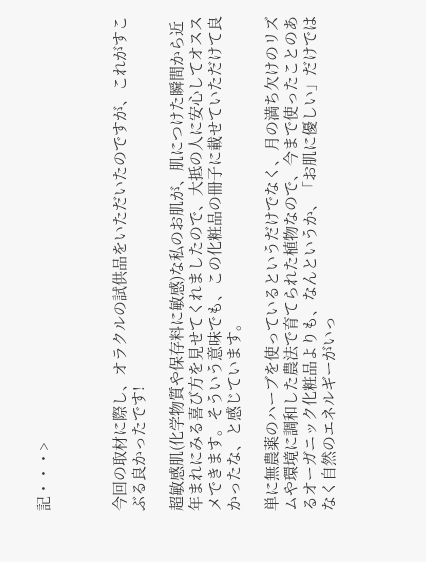記・・・>



今回の取材に際し、オラクルの試供品をいただいたのですが、これがすこぶる良かったです!

超敏感肌(化学物質や保存料に敏感)な私のお肌が、肌につけた瞬間から近年まれにみる喜び方を見せてくれましたので、大抵の人に安心してオススメできます。そういう意味でも、この化粧品の冊子に載せていただけて良かったな、と感じています。

単に無農薬のハーブを使っているというだけでなく、月の満ち欠けのリズムや環境に調和した農法で育てられた植物なので、今まで使ったことのあるオーガニック化粧品よりも、なんというか、「お肌に優しい」だけではなく自然のエネルギーがいっ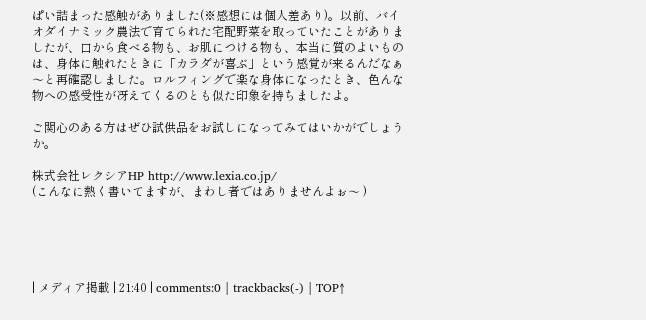ぱい詰まった感触がありました(※感想には個人差あり)。以前、バイオダイナミック農法で育てられた宅配野菜を取っていたことがありましたが、口から食べる物も、お肌につける物も、本当に質のよいものは、身体に触れたときに「カラダが喜ぶ」という感覚が来るんだなぁ〜と再確認しました。ロルフィングで楽な身体になったとき、色んな物への感受性が冴えてくるのとも似た印象を持ちましたよ。

ご関心のある方はぜひ試供品をお試しになってみてはいかがでしょうか。

株式会社レクシアHP http://www.lexia.co.jp/
(こんなに熱く書いてますが、まわし者ではありませんよぉ〜 )





| メディア掲載 | 21:40 | comments:0 | trackbacks(-) | TOP↑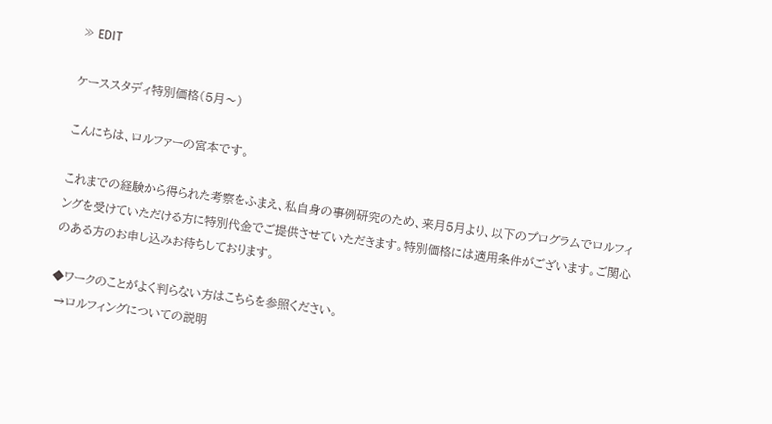≫ EDIT

ケーススタディ特別価格(5月〜)

こんにちは、ロルファーの宮本です。

これまでの経験から得られた考察をふまえ、私自身の事例研究のため、来月5月より、以下のプログラムでロルフィングを受けていただける方に特別代金でご提供させていただきます。特別価格には適用条件がございます。ご関心のある方のお申し込みお待ちしております。

◆ワークのことがよく判らない方はこちらを参照ください。
 →ロルフィングについての説明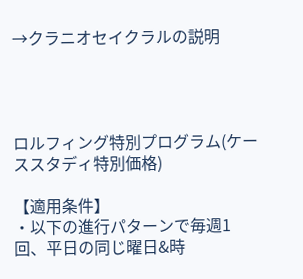→クラニオセイクラルの説明




ロルフィング特別プログラム(ケーススタディ特別価格)

【適用条件】
・以下の進行パターンで毎週1回、平日の同じ曜日&時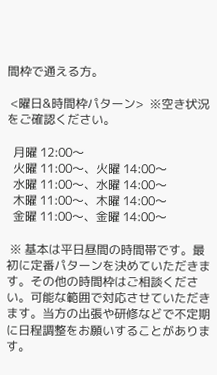間枠で通える方。

 <曜日&時間枠パターン>  ※空き状況をご確認ください。

  月曜 12:00〜
  火曜 11:00〜、火曜 14:00〜
  水曜 11:00〜、水曜 14:00〜
  木曜 11:00〜、木曜 14:00〜
  金曜 11:00〜、金曜 14:00〜

 ※ 基本は平日昼間の時間帯です。最初に定番パターンを決めていただきます。その他の時間枠はご相談ください。可能な範囲で対応させていただきます。当方の出張や研修などで不定期に日程調整をお願いすることがあります。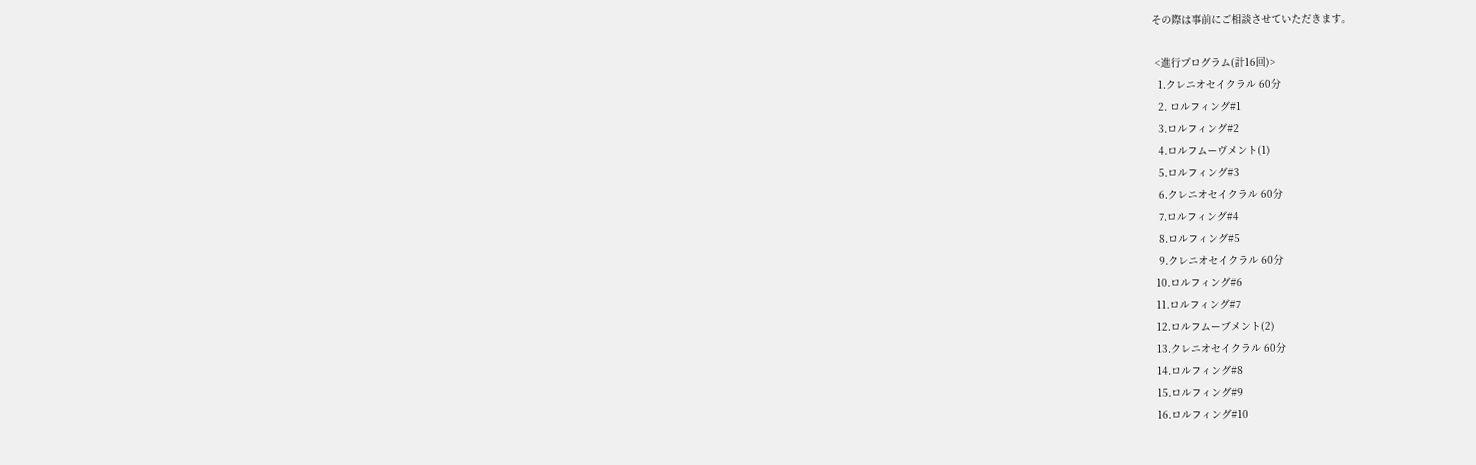その際は事前にご相談させていただきます。

 <進行プログラム(計16回)>
  1.クレニオセイクラル 60分
  2. ロルフィング#1
  3.ロルフィング#2
  4.ロルフムーヴメント(1)
  5.ロルフィング#3
  6.クレニオセイクラル 60分
  7.ロルフィング#4
  8.ロルフィング#5
  9.クレニオセイクラル 60分
 10.ロルフィング#6
 11.ロルフィング#7
 12.ロルフムーブメント(2)
 13.クレニオセイクラル 60分
 14.ロルフィング#8
 15.ロルフィング#9
 16.ロルフィング#10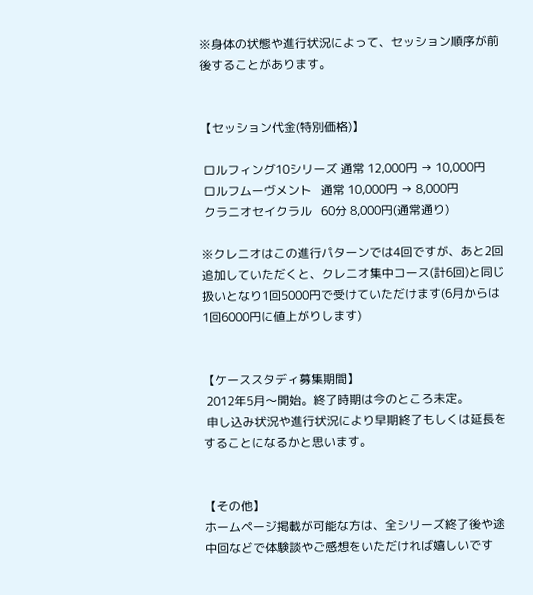※身体の状態や進行状況によって、セッション順序が前後することがあります。


【セッション代金(特別価格)】

 ロルフィング10シリーズ 通常 12,000円 → 10,000円
 ロルフムーヴメント   通常 10,000円 → 8,000円
 クラニオセイクラル   60分 8,000円(通常通り)

※クレニオはこの進行パターンでは4回ですが、あと2回追加していただくと、クレニオ集中コース(計6回)と同じ扱いとなり1回5000円で受けていただけます(6月からは1回6000円に値上がりします)


【ケーススタディ募集期間】
 2012年5月〜開始。終了時期は今のところ未定。
 申し込み状況や進行状況により早期終了もしくは延長をすることになるかと思います。


【その他】
ホームページ掲載が可能な方は、全シリーズ終了後や途中回などで体験談やご感想をいただければ嬉しいです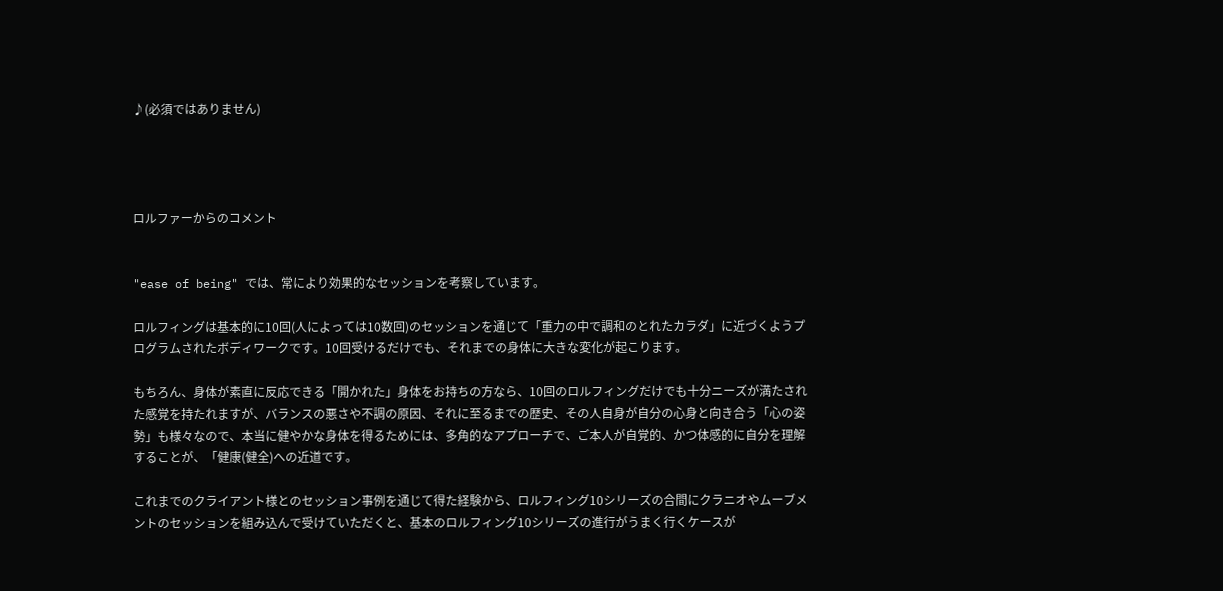♪(必須ではありません)




ロルファーからのコメント


"ease of being" では、常により効果的なセッションを考察しています。

ロルフィングは基本的に10回(人によっては10数回)のセッションを通じて「重力の中で調和のとれたカラダ」に近づくようプログラムされたボディワークです。10回受けるだけでも、それまでの身体に大きな変化が起こります。

もちろん、身体が素直に反応できる「開かれた」身体をお持ちの方なら、10回のロルフィングだけでも十分ニーズが満たされた感覚を持たれますが、バランスの悪さや不調の原因、それに至るまでの歴史、その人自身が自分の心身と向き合う「心の姿勢」も様々なので、本当に健やかな身体を得るためには、多角的なアプローチで、ご本人が自覚的、かつ体感的に自分を理解することが、「健康(健全)への近道です。

これまでのクライアント様とのセッション事例を通じて得た経験から、ロルフィング10シリーズの合間にクラニオやムーブメントのセッションを組み込んで受けていただくと、基本のロルフィング10シリーズの進行がうまく行くケースが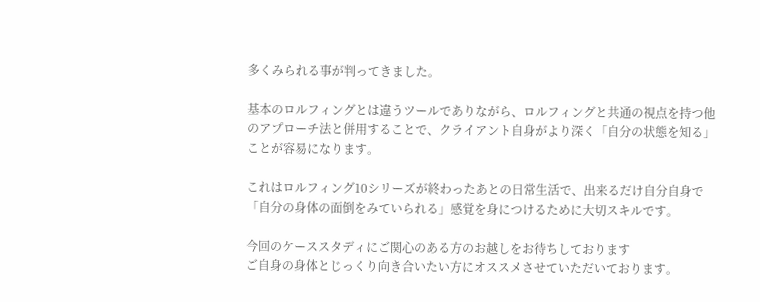多くみられる事が判ってきました。

基本のロルフィングとは違うツールでありながら、ロルフィングと共通の視点を持つ他のアプローチ法と併用することで、クライアント自身がより深く「自分の状態を知る」ことが容易になります。

これはロルフィング10シリーズが終わったあとの日常生活で、出来るだけ自分自身で「自分の身体の面倒をみていられる」感覚を身につけるために大切スキルです。

今回のケーススタディにご関心のある方のお越しをお待ちしております
ご自身の身体とじっくり向き合いたい方にオススメさせていただいております。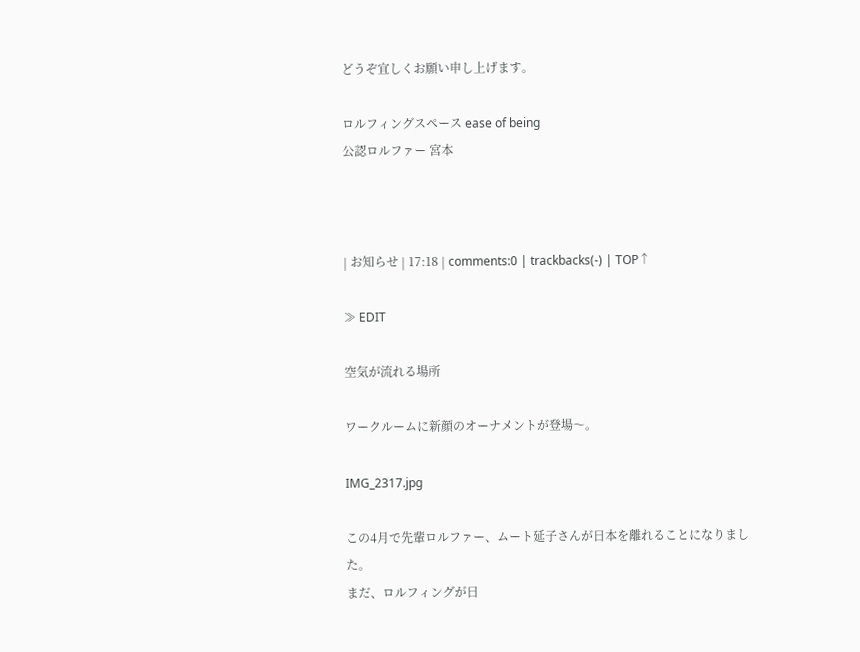どうぞ宜しくお願い申し上げます。

ロルフィングスペース ease of being
公認ロルファー 宮本



| お知らせ | 17:18 | comments:0 | trackbacks(-) | TOP↑

≫ EDIT

空気が流れる場所

ワークルームに新顔のオーナメントが登場〜。

IMG_2317.jpg

この4月で先輩ロルファー、ムート延子さんが日本を離れることになりました。
まだ、ロルフィングが日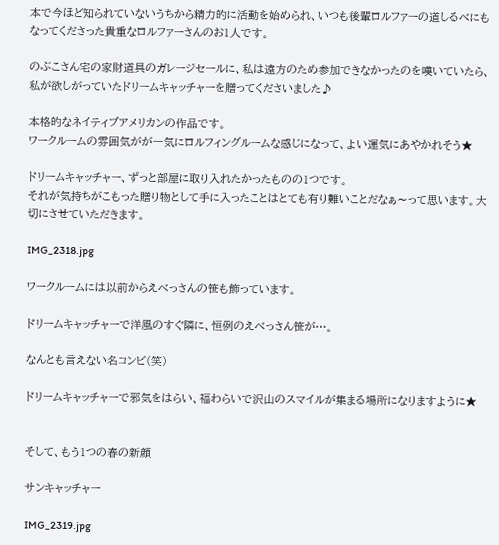本で今ほど知られていないうちから精力的に活動を始められ、いつも後輩ロルファーの道しるべにもなってくださった貴重なロルファーさんのお1人です。

のぶこさん宅の家財道具のガレージセールに、私は遠方のため参加できなかったのを嘆いていたら、私が欲しがっていたドリームキャッチャーを贈ってくださいました♪

本格的なネイティブアメリカンの作品です。
ワークルームの雰囲気がが一気にロルフィングルームな感じになって、よい運気にあやかれそう★

ドリームキャッチャー、ずっと部屋に取り入れたかったものの1つです。
それが気持ちがこもった贈り物として手に入ったことはとても有り難いことだなぁ〜って思います。大切にさせていただきます。

IMG_2318.jpg

ワークルームには以前からえべっさんの笹も飾っています。

ドリームキャッチャーで洋風のすぐ隣に、恒例のえべっさん笹が…。

なんとも言えない名コンビ(笑)

ドリームキャッチャーで邪気をはらい、福わらいで沢山のスマイルが集まる場所になりますように★


そして、もう1つの春の新顔

サンキャッチャー

IMG_2319.jpg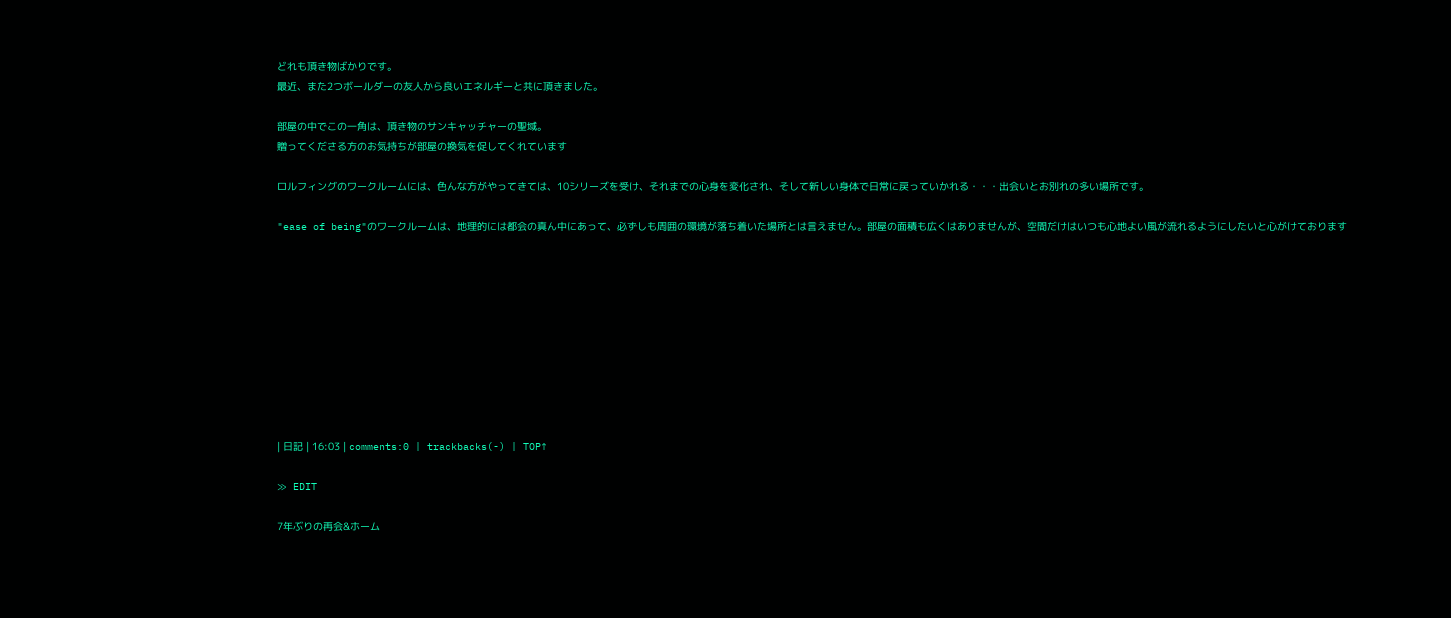どれも頂き物ばかりです。
最近、また2つボールダーの友人から良いエネルギーと共に頂きました。

部屋の中でこの一角は、頂き物のサンキャッチャーの聖域。
贈ってくださる方のお気持ちが部屋の換気を促してくれています

ロルフィングのワークルームには、色んな方がやってきては、10シリーズを受け、それまでの心身を変化され、そして新しい身体で日常に戻っていかれる・・・出会いとお別れの多い場所です。

"ease of being"のワークルームは、地理的には都会の真ん中にあって、必ずしも周囲の環境が落ち着いた場所とは言えません。部屋の面積も広くはありませんが、空間だけはいつも心地よい風が流れるようにしたいと心がけております










| 日記 | 16:03 | comments:0 | trackbacks(-) | TOP↑

≫ EDIT

7年ぶりの再会&ホーム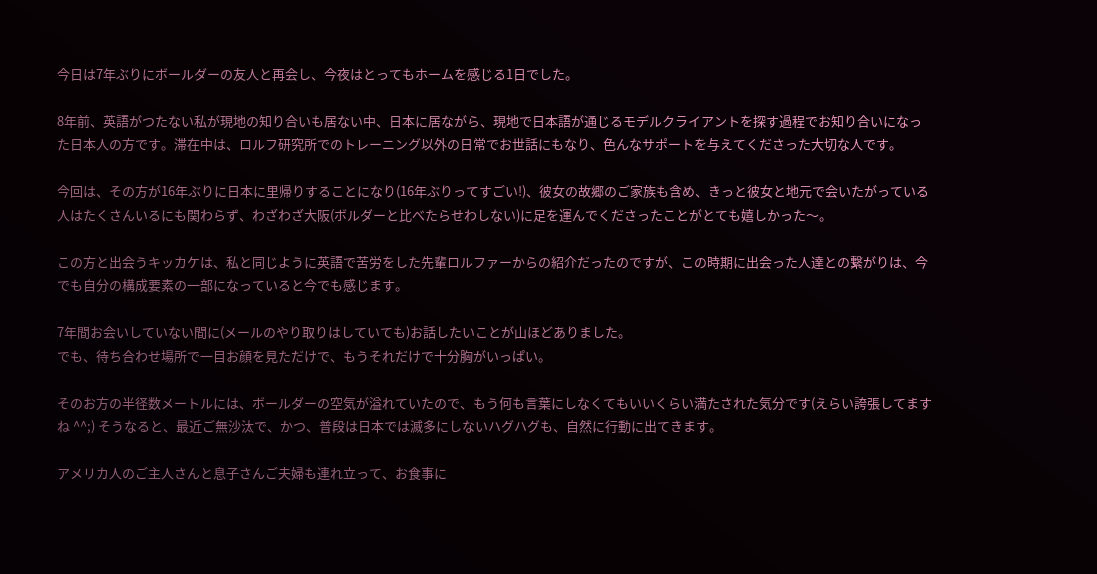今日は7年ぶりにボールダーの友人と再会し、今夜はとってもホームを感じる1日でした。

8年前、英語がつたない私が現地の知り合いも居ない中、日本に居ながら、現地で日本語が通じるモデルクライアントを探す過程でお知り合いになった日本人の方です。滞在中は、ロルフ研究所でのトレーニング以外の日常でお世話にもなり、色んなサポートを与えてくださった大切な人です。

今回は、その方が16年ぶりに日本に里帰りすることになり(16年ぶりってすごい!)、彼女の故郷のご家族も含め、きっと彼女と地元で会いたがっている人はたくさんいるにも関わらず、わざわざ大阪(ボルダーと比べたらせわしない)に足を運んでくださったことがとても嬉しかった〜。

この方と出会うキッカケは、私と同じように英語で苦労をした先輩ロルファーからの紹介だったのですが、この時期に出会った人達との繋がりは、今でも自分の構成要素の一部になっていると今でも感じます。

7年間お会いしていない間に(メールのやり取りはしていても)お話したいことが山ほどありました。
でも、待ち合わせ場所で一目お顔を見ただけで、もうそれだけで十分胸がいっぱい。

そのお方の半径数メートルには、ボールダーの空気が溢れていたので、もう何も言葉にしなくてもいいくらい満たされた気分です(えらい誇張してますね ^^;) そうなると、最近ご無沙汰で、かつ、普段は日本では滅多にしないハグハグも、自然に行動に出てきます。

アメリカ人のご主人さんと息子さんご夫婦も連れ立って、お食事に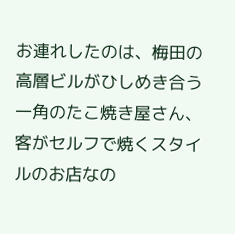お連れしたのは、梅田の高層ビルがひしめき合う一角のたこ焼き屋さん、客がセルフで焼くスタイルのお店なの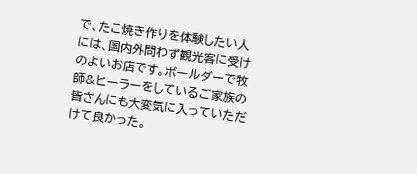で、たこ焼き作りを体験したい人には、国内外問わず観光客に受けのよいお店です。ボールダーで牧師&ヒーラーをしているご家族の皆さんにも大変気に入っていただけて良かった。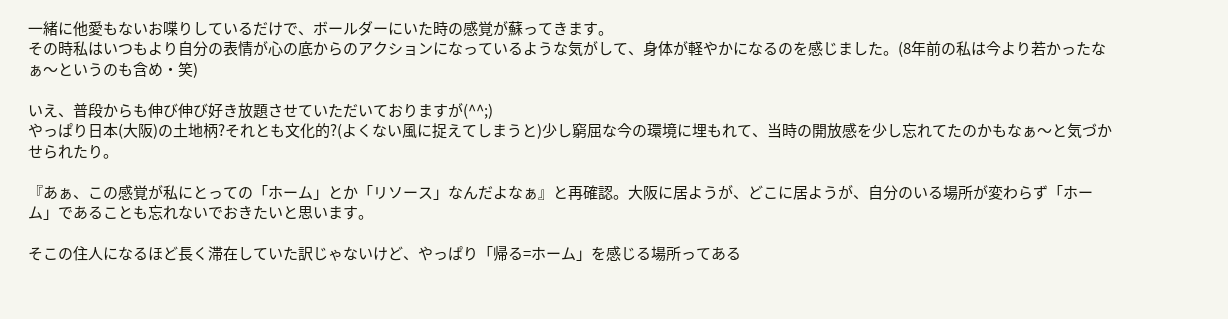一緒に他愛もないお喋りしているだけで、ボールダーにいた時の感覚が蘇ってきます。
その時私はいつもより自分の表情が心の底からのアクションになっているような気がして、身体が軽やかになるのを感じました。(8年前の私は今より若かったなぁ〜というのも含め・笑)

いえ、普段からも伸び伸び好き放題させていただいておりますが(^^;)
やっぱり日本(大阪)の土地柄?それとも文化的?(よくない風に捉えてしまうと)少し窮屈な今の環境に埋もれて、当時の開放感を少し忘れてたのかもなぁ〜と気づかせられたり。

『あぁ、この感覚が私にとっての「ホーム」とか「リソース」なんだよなぁ』と再確認。大阪に居ようが、どこに居ようが、自分のいる場所が変わらず「ホーム」であることも忘れないでおきたいと思います。

そこの住人になるほど長く滞在していた訳じゃないけど、やっぱり「帰る=ホーム」を感じる場所ってある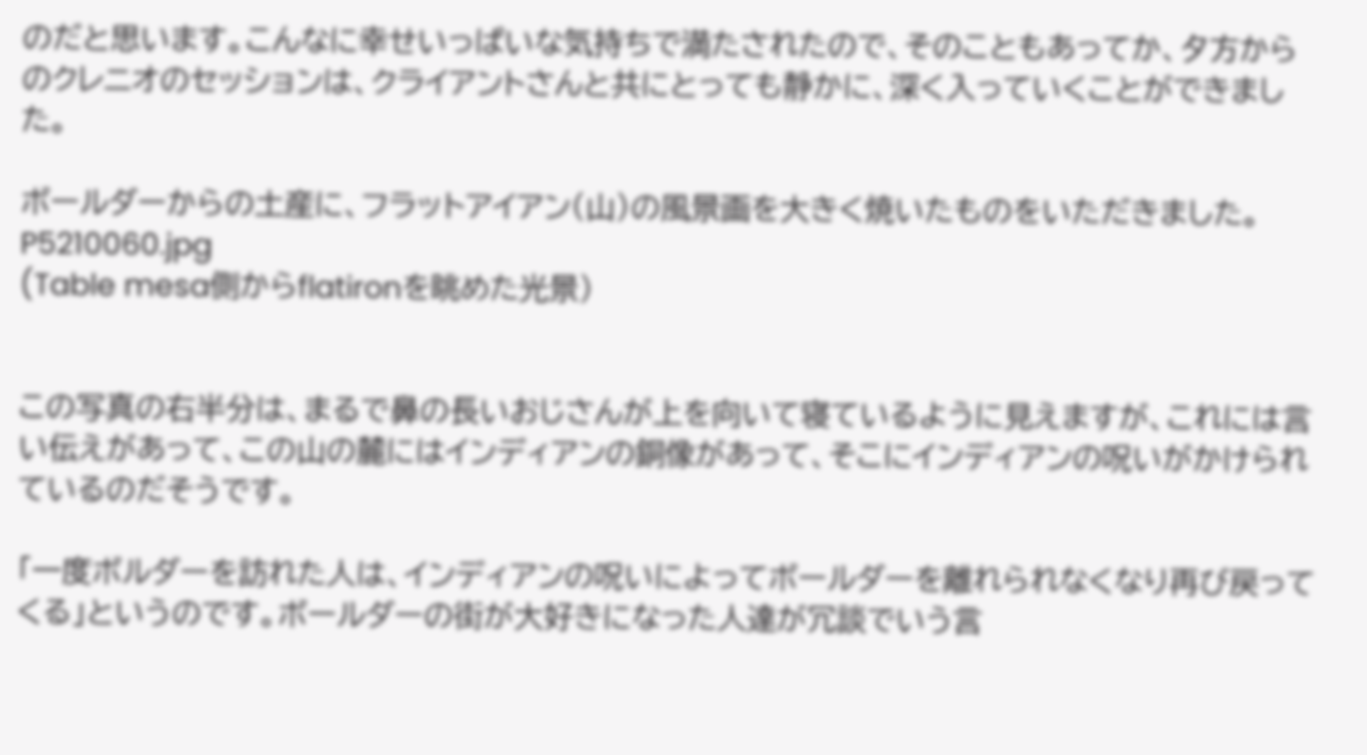のだと思います。こんなに幸せいっぱいな気持ちで満たされたので、そのこともあってか、夕方からのクレニオのセッションは、クライアントさんと共にとっても静かに、深く入っていくことができました。

ボールダーからの土産に、フラットアイアン(山)の風景画を大きく焼いたものをいただきました。
P5210060.jpg
(Table mesa側からflatironを眺めた光景)


この写真の右半分は、まるで鼻の長いおじさんが上を向いて寝ているように見えますが、これには言い伝えがあって、この山の麓にはインディアンの銅像があって、そこにインディアンの呪いがかけられているのだそうです。

「一度ボルダーを訪れた人は、インディアンの呪いによってボールダーを離れられなくなり再び戻ってくる」というのです。ボールダーの街が大好きになった人達が冗談でいう言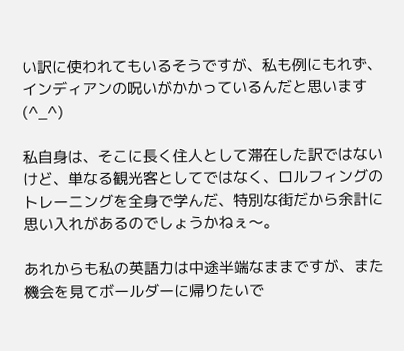い訳に使われてもいるそうですが、私も例にもれず、インディアンの呪いがかかっているんだと思います(^_^)

私自身は、そこに長く住人として滞在した訳ではないけど、単なる観光客としてではなく、ロルフィングのトレーニングを全身で学んだ、特別な街だから余計に思い入れがあるのでしょうかねぇ〜。

あれからも私の英語力は中途半端なままですが、また機会を見てボールダーに帰りたいで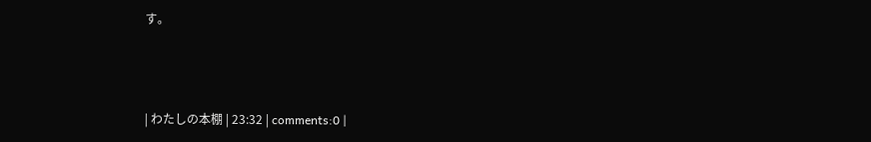す。



| わたしの本棚 | 23:32 | comments:0 |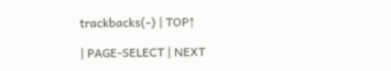trackbacks(-) | TOP↑

| PAGE-SELECT | NEXT